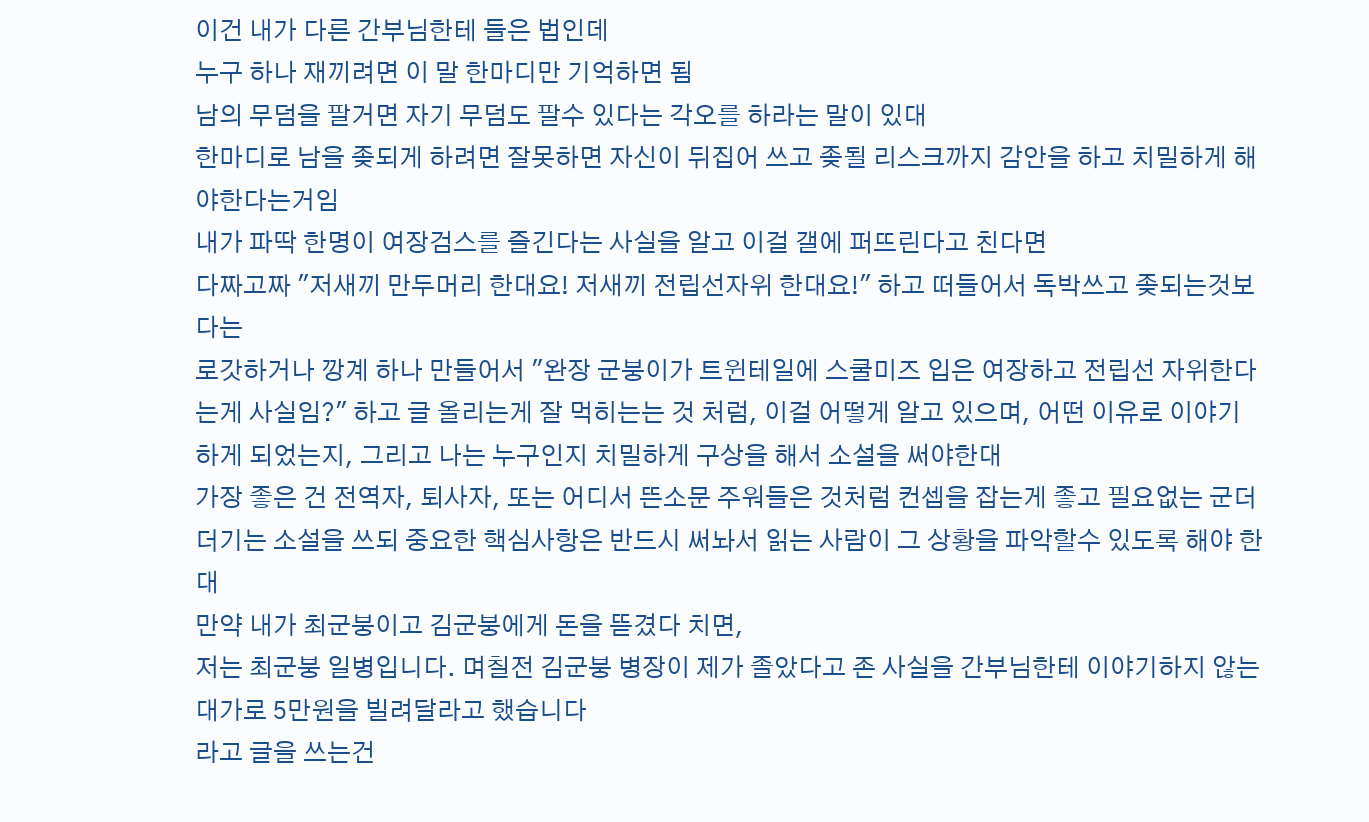이건 내가 다른 간부님한테 들은 법인데
누구 하나 재끼려면 이 말 한마디만 기억하면 됨
남의 무덤을 팔거면 자기 무덤도 팔수 있다는 각오를 하라는 말이 있대
한마디로 남을 좆되게 하려면 잘못하면 자신이 뒤집어 쓰고 좆될 리스크까지 감안을 하고 치밀하게 해야한다는거임
내가 파딱 한명이 여장검스를 즐긴다는 사실을 알고 이걸 갤에 퍼뜨린다고 친다면
다짜고짜 "저새끼 만두머리 한대요! 저새끼 전립선자위 한대요!" 하고 떠들어서 독박쓰고 좆되는것보다는
로갓하거나 깡계 하나 만들어서 "완장 군붕이가 트윈테일에 스쿨미즈 입은 여장하고 전립선 자위한다는게 사실임?" 하고 글 올리는게 잘 먹히는는 것 처럼, 이걸 어떻게 알고 있으며, 어떤 이유로 이야기하게 되었는지, 그리고 나는 누구인지 치밀하게 구상을 해서 소설을 써야한대
가장 좋은 건 전역자, 퇴사자, 또는 어디서 뜬소문 주워들은 것처럼 컨셉을 잡는게 좋고 필요없는 군더더기는 소설을 쓰되 중요한 핵심사항은 반드시 써놔서 읽는 사람이 그 상황을 파악할수 있도록 해야 한대
만약 내가 최군붕이고 김군붕에게 돈을 뜯겼다 치면,
저는 최군붕 일병입니다. 며칠전 김군붕 병장이 제가 졸았다고 존 사실을 간부님한테 이야기하지 않는 대가로 5만원을 빌려달라고 했습니다
라고 글을 쓰는건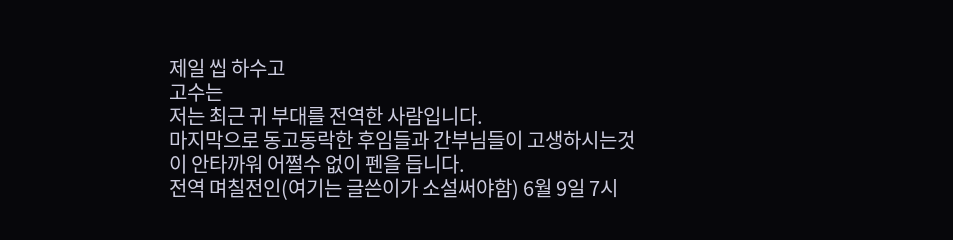제일 씹 하수고
고수는
저는 최근 귀 부대를 전역한 사람입니다.
마지막으로 동고동락한 후임들과 간부님들이 고생하시는것이 안타까워 어쩔수 없이 펜을 듭니다.
전역 며칠전인(여기는 글쓴이가 소설써야함) 6월 9일 7시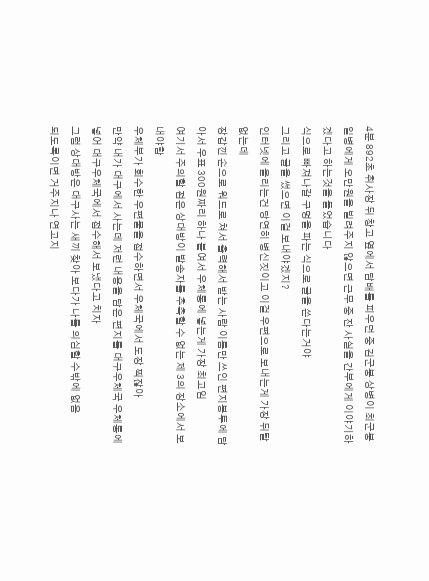4분 892초 취사장 뒤 창고 옆에서 담배를 피우던 중 김군붕 상병이 최군붕 일병에게 오만원을 빌려주지 않으면 근무 중 잔 사실을 간부에게 이야기하겠다고 하는것을 들었습니다
식으로 빠져나갈 구멍을 파는 식으로 글을 쓴다는거야
그리고 글을 썼으면 이걸 보내야겠지?
인터넷에 올리는건 당연히 병신짓이고 이걸 우편으로 보내는게 가장 뒤탈 없는데
장갑낀 손으로 워드로 쳐서 출력해서 받는 사람 이름만 쓰인 편지봉투에 담아서 우표 300원짜리 하나 붙여서 우체통에 넣는게 가장 최고임
여기서 주의할 점은 상대방이 발송자를 추측할 수 없는 제 3의 장소에서 보내야함
우체부가 회수한 우편물을 접수하면서 우체국에서 도장 찍잖아
만약 내가 대구에서 사는데 저런 내용을 담은 편지를 대구우체국 우체통에 넣어 대구우체국에서 접수해서 보냈다고 치자
그럼 상대방은 대구사는 새끼 찾아 보다가 나를 의심할 수밖에 없음
되도록이면 거주지나 연고지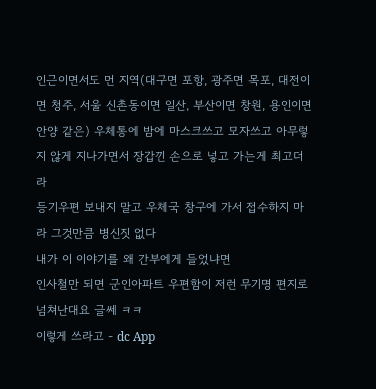인근이면서도 먼 지역(대구면 포항, 광주면 목포, 대전이면 청주, 서울 신촌동이면 일산, 부산이면 창원, 용인이면 안양 같은) 우체통에 밤에 마스크쓰고 모자쓰고 아무렇지 않게 지나가면서 장갑낀 손으로 넣고 가는게 최고더라
등기우편 보내지 말고 우체국 창구에 가서 접수하지 마라 그것만큼 병신짓 없다
내가 이 이야기를 왜 간부에게 들었냐면
인사철만 되면 군인아파트 우편함이 저런 무기명 편지로 넘쳐난대요 글쎄 ㅋㅋ
이렇게 쓰라고 - dc App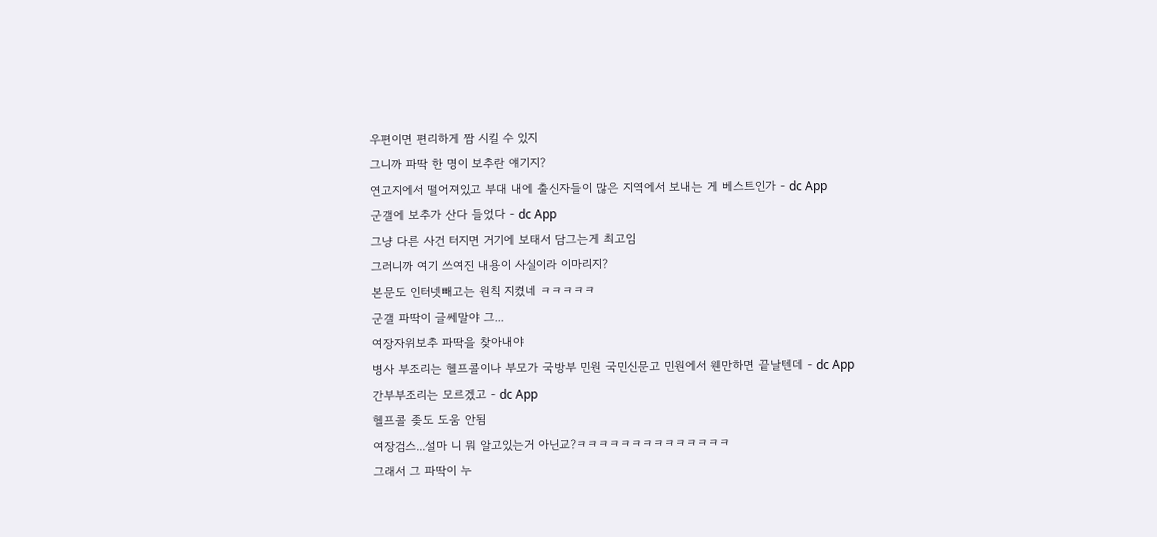우편이면 편리하게 짬 시킬 수 있지
그니까 파딱 한 명이 보추란 얘기지?
연고지에서 떨어져있고 부대 내에 출신자들이 많은 지역에서 보내는 게 베스트인가 - dc App
군갤에 보추가 산다 들었다 - dc App
그냥 다른 사건 터지면 거기에 보태서 담그는게 최고임
그러니까 여기 쓰여진 내용이 사실이라 이마리지?
본문도 인터넷빼고는 원칙 지켰네 ㅋㅋㅋㅋㅋ
군갤 파딱이 글쎄말야 그...
여장자위보추 파딱을 찾아내야
병사 부조리는 헬프콜이나 부모가 국방부 민원 국민신문고 민원에서 웬만하면 끝날텐데 - dc App
간부부조리는 모르겠고 - dc App
헬프콜 좆도 도움 안됨
여장검스...설마 니 뭐 알고있는거 아닌교?ㅋㅋㅋㅋㅋㅋㅋㅋㅋㅋㅋㅋㅋㅋ
그래서 그 파딱이 누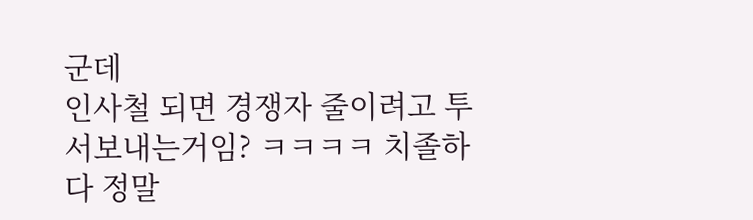군데
인사철 되면 경쟁자 줄이려고 투서보내는거임? ㅋㅋㅋㅋ 치졸하다 정말